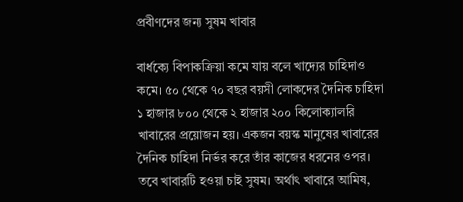প্রবীণদের জন্য সুষম খাবার

বার্ধক্যে বিপাকক্রিয়া কমে যায় বলে খাদ্যের চাহিদাও কমে। ৫০ থেকে ৭০ বছর বয়সী লোকদের দৈনিক চাহিদা ১ হাজার ৮০০ থেকে ২ হাজার ২০০ কিলোক্যালরি খাবারের প্রয়োজন হয়। একজন বয়স্ক মানুষের খাবারের দৈনিক চাহিদা নির্ভর করে তাঁর কাজের ধরনের ওপর। তবে খাবারটি হওয়া চাই সুষম। অর্থাৎ খাবারে আমিষ,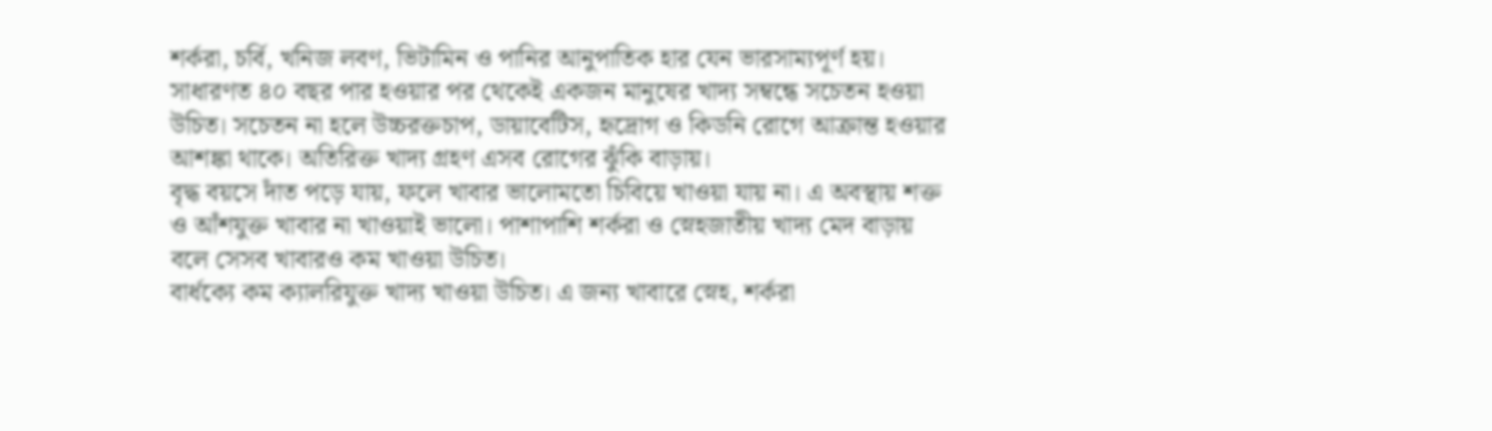শর্করা, চর্বি, খনিজ লবণ, ভিটামিন ও পানির আনুপাতিক হার যেন ভারসাম্যপূর্ণ হয়।
সাধারণত ৪০ বছর পার হওয়ার পর থেকেই একজন মানুষের খাদ্য সম্বন্ধে সচেতন হওয়া উচিত। সচেতন না হলে উচ্চরক্তচাপ, ডায়াবেটিস, হৃদ্রোগ ও কিডনি রোগে আক্রান্ত হওয়ার আশঙ্কা থাকে। অতিরিক্ত খাদ্য গ্রহণ এসব রোগের ঝুঁকি বাড়ায়।
বৃদ্ধ বয়সে দাঁত পড়ে যায়, ফলে খাবার ভালোমতো চিবিয়ে খাওয়া যায় না। এ অবস্থায় শক্ত ও আঁশযুক্ত খাবার না খাওয়াই ভালো। পাশাপাশি শর্করা ও স্নেহজাতীয় খাদ্য মেদ বাড়ায় বলে সেসব খাবারও কম খাওয়া উচিত।
বার্ধক্যে কম ক্যালরিযুক্ত খাদ্য খাওয়া উচিত। এ জন্য খাবারে স্নেহ, শর্করা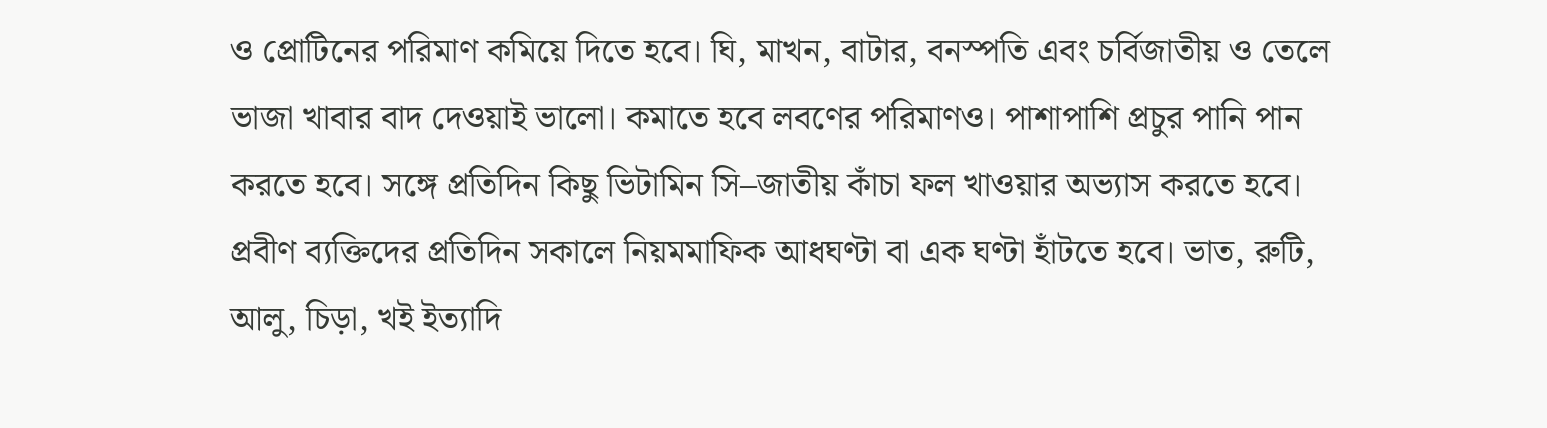ও প্রোটিনের পরিমাণ কমিয়ে দিতে হবে। ঘি, মাখন, বাটার, বনস্পতি এবং চর্বিজাতীয় ও তেলে ভাজা খাবার বাদ দেওয়াই ভালো। কমাতে হবে লবণের পরিমাণও। পাশাপাশি প্রচুর পানি পান করতে হবে। সঙ্গে প্রতিদিন কিছু ভিটামিন সি–জাতীয় কাঁচা ফল খাওয়ার অভ্যাস করতে হবে।
প্রবীণ ব্যক্তিদের প্রতিদিন সকালে নিয়মমাফিক আধঘণ্টা বা এক ঘণ্টা হাঁটতে হবে। ভাত, রুটি, আলু, চিড়া, খই ইত্যাদি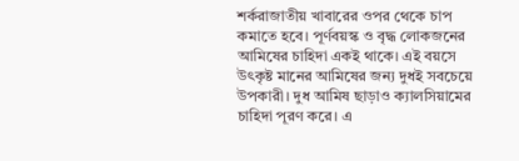শর্করাজাতীয় খাবারের ওপর থেকে চাপ কমাতে হবে। পূর্ণবয়স্ক ও বৃদ্ধ লোকজনের আমিষের চাহিদা একই থাকে। এই বয়সে উৎকৃষ্ট মানের আমিষের জন্য দুধই সবচেয়ে উপকারী। দুধ আমিষ ছাড়াও ক্যালসিয়ামের চাহিদা পূরণ করে। এ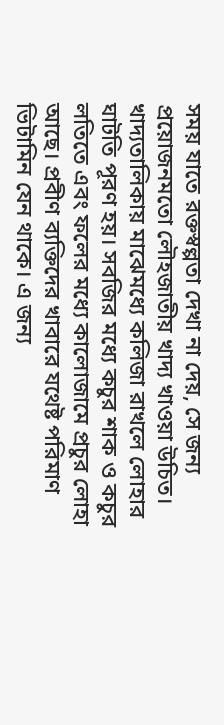সময় যাতে রক্তস্বল্পতা দেখা না দেয়, সে জন্য প্রয়োজনমতো লৌহজাতীয় খাদ্য খাওয়া উচিত। খাদ্যতালিকায় মাঝেমধ্যে কলিজা রাখলে লোহার ঘাটতি পূরণ হয়। সবজির মধ্যে কচুর শাক ও কচুর লতিতে এবং ফলের মধ্যে কালোজামে প্রচুর লোহা আছে। প্রবীণ ব্যক্তিদের খাবারে যথেষ্ট পরিমাণ ভিটামিন যেন থাকে। এ জন্য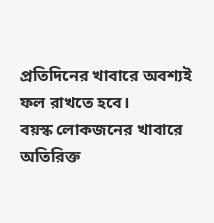প্রতিদিনের খাবারে অবশ্যই ফল রাখতে হবে।
বয়স্ক লোকজনের খাবারে অতিরিক্ত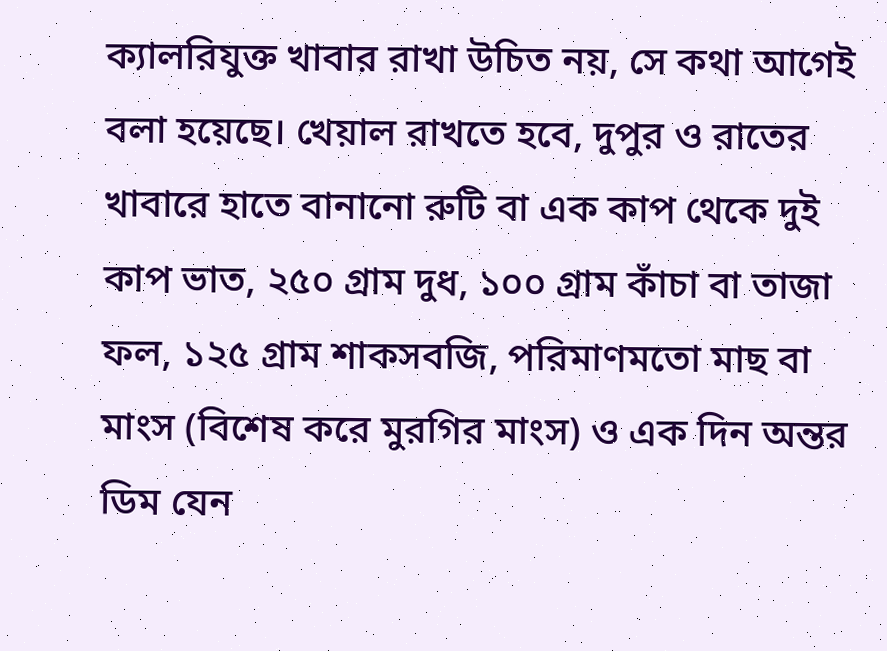ক্যালরিযুক্ত খাবার রাখা উচিত নয়, সে কথা আগেই বলা হয়েছে। খেয়াল রাখতে হবে, দুপুর ও রাতের খাবারে হাতে বানানো রুটি বা এক কাপ থেকে দুই কাপ ভাত, ২৫০ গ্রাম দুধ, ১০০ গ্রাম কাঁচা বা তাজা ফল, ১২৫ গ্রাম শাকসবজি, পরিমাণমতো মাছ বা মাংস (বিশেষ করে মুরগির মাংস) ও এক দিন অন্তর ডিম যেন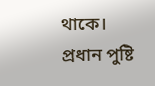থাকে।
প্রধান পুষ্টি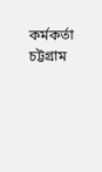কর্মকর্তা
চট্টগ্রাম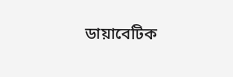ডায়াবেটিক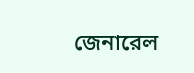জেনারেল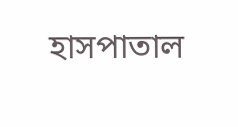হাসপাতাল